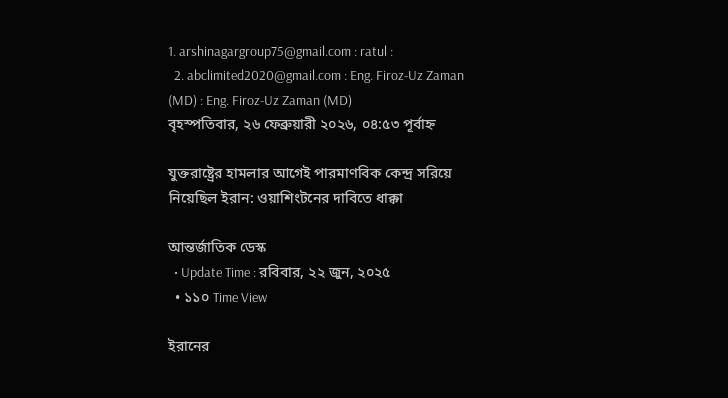1. arshinagargroup75@gmail.com : ratul :
  2. abclimited2020@gmail.com : Eng. Firoz-Uz Zaman (MD) : Eng. Firoz-Uz Zaman (MD)
বৃহস্পতিবার, ২৬ ফেব্রুয়ারী ২০২৬, ০৪:৫৩ পূর্বাহ্ন

যুক্তরাষ্ট্রের হামলার আগেই পারমাণবিক কেন্দ্র সরিয়ে নিয়েছিল ইরান: ওয়াশিংটনের দাবিতে ধাক্কা

আন্তর্জাতিক ডেস্ক
  • Update Time : রবিবার, ২২ জুন, ২০২৫
  • ১১০ Time View

ইরানের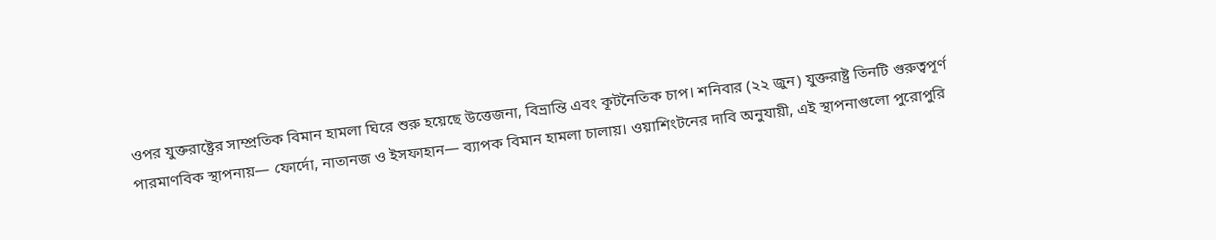ওপর যুক্তরাষ্ট্রের সাম্প্রতিক বিমান হামলা ঘিরে শুরু হয়েছে উত্তেজনা, বিভ্রান্তি এবং কূটনৈতিক চাপ। শনিবার (২২ জুন) যুক্তরাষ্ট্র তিনটি গুরুত্বপূর্ণ পারমাণবিক স্থাপনায়— ফোর্দো, নাতানজ ও ইসফাহান— ব্যাপক বিমান হামলা চালায়। ওয়াশিংটনের দাবি অনুযায়ী, এই স্থাপনাগুলো পুরোপুরি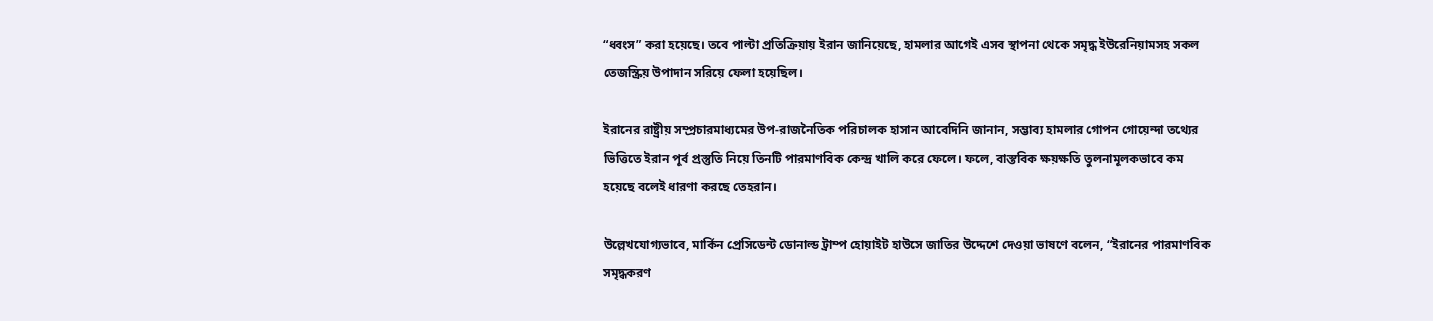“ধ্বংস” করা হয়েছে। তবে পাল্টা প্রতিক্রিয়ায় ইরান জানিয়েছে, হামলার আগেই এসব স্থাপনা থেকে সমৃদ্ধ ইউরেনিয়ামসহ সকল তেজস্ক্রিয় উপাদান সরিয়ে ফেলা হয়েছিল।

ইরানের রাষ্ট্রীয় সম্প্রচারমাধ্যমের উপ-রাজনৈতিক পরিচালক হাসান আবেদিনি জানান, সম্ভাব্য হামলার গোপন গোয়েন্দা তথ্যের ভিত্তিতে ইরান পূর্ব প্রস্তুতি নিয়ে তিনটি পারমাণবিক কেন্দ্র খালি করে ফেলে। ফলে, বাস্তবিক ক্ষয়ক্ষতি তুলনামূলকভাবে কম হয়েছে বলেই ধারণা করছে তেহরান।

উল্লেখযোগ্যভাবে, মার্কিন প্রেসিডেন্ট ডোনাল্ড ট্রাম্প হোয়াইট হাউসে জাতির উদ্দেশে দেওয়া ভাষণে বলেন, “ইরানের পারমাণবিক সমৃদ্ধকরণ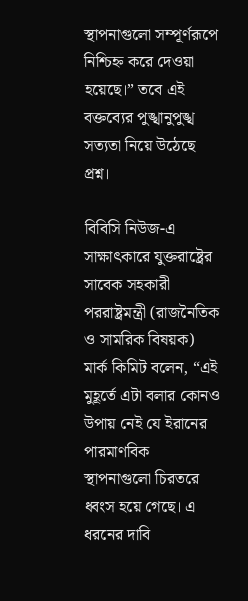স্থাপনাগুলো সম্পূর্ণরূপে নিশ্চিহ্ন করে দেওয়া হয়েছে।” তবে এই বক্তব্যের পুঙ্খানুপুঙ্খ সত্যতা নিয়ে উঠেছে প্রশ্ন।

বিবিসি নিউজ-এ সাক্ষাৎকারে যুক্তরাষ্ট্রের সাবেক সহকারী পররাষ্ট্রমন্ত্রী (রাজনৈতিক ও সামরিক বিষয়ক) মার্ক কিমিট বলেন, “এই মুহূর্তে এটা বলার কোনও উপায় নেই যে ইরানের পারমাণবিক স্থাপনাগুলো চিরতরে ধ্বংস হয়ে গেছে। এ ধরনের দাবি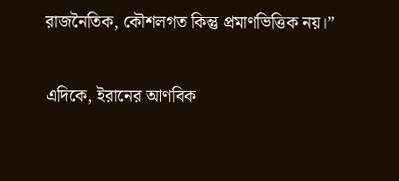রাজনৈতিক, কৌশলগত কিন্তু প্রমাণভিত্তিক নয়।”

এদিকে, ইরানের আণবিক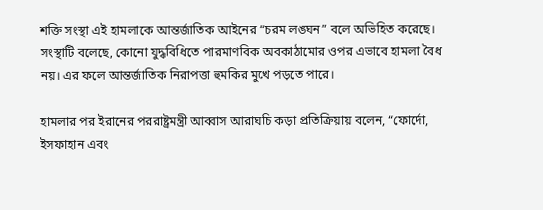শক্তি সংস্থা এই হামলাকে আন্তর্জাতিক আইনের “চরম লঙ্ঘন” বলে অভিহিত করেছে। সংস্থাটি বলেছে, কোনো যুদ্ধবিধিতে পারমাণবিক অবকাঠামোর ওপর এভাবে হামলা বৈধ নয়। এর ফলে আন্তর্জাতিক নিরাপত্তা হুমকির মুখে পড়তে পারে।

হামলার পর ইরানের পররাষ্ট্রমন্ত্রী আব্বাস আরাঘচি কড়া প্রতিক্রিয়ায় বলেন, “ফোর্দো, ইসফাহান এবং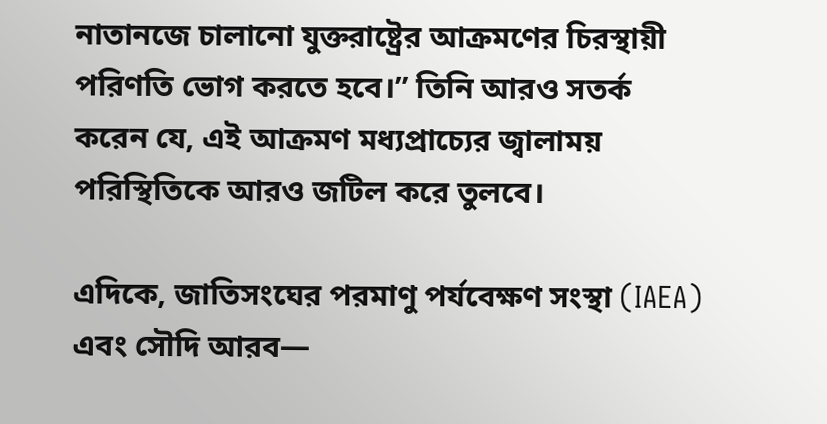নাতানজে চালানো যুক্তরাষ্ট্রের আক্রমণের চিরস্থায়ী পরিণতি ভোগ করতে হবে।” তিনি আরও সতর্ক করেন যে, এই আক্রমণ মধ্যপ্রাচ্যের জ্বালাময় পরিস্থিতিকে আরও জটিল করে তুলবে।

এদিকে, জাতিসংঘের পরমাণু পর্যবেক্ষণ সংস্থা (IAEA) এবং সৌদি আরব—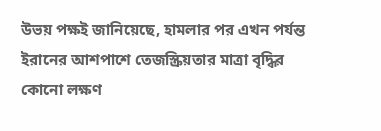উভয় পক্ষই জানিয়েছে, হামলার পর এখন পর্যন্ত ইরানের আশপাশে তেজস্ক্রিয়তার মাত্রা বৃদ্ধির কোনো লক্ষণ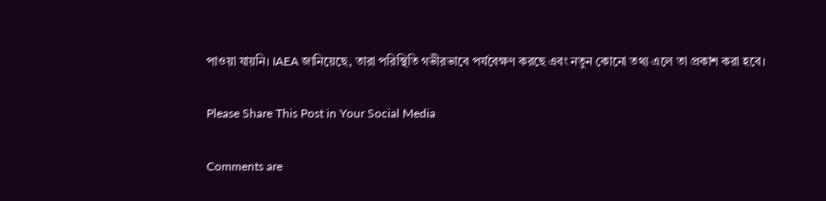পাওয়া যায়নি। IAEA জানিয়েছে, তারা পরিস্থিতি গভীরভাবে পর্যবেক্ষণ করছে এবং নতুন কোনো তথ্য এলে তা প্রকাশ করা হবে।

Please Share This Post in Your Social Media

Comments are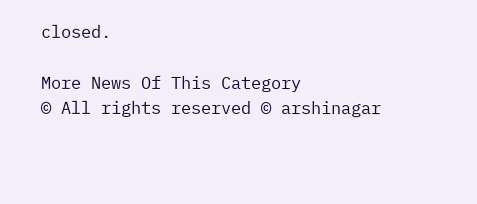closed.

More News Of This Category
© All rights reserved © arshinagar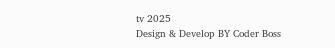tv 2025
Design & Develop BY Coder Boss